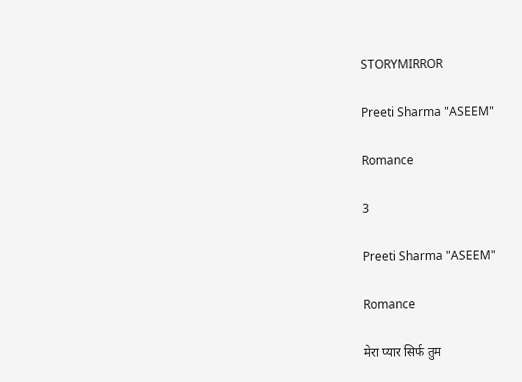STORYMIRROR

Preeti Sharma "ASEEM"

Romance

3

Preeti Sharma "ASEEM"

Romance

मेरा प्यार सिर्फ तुम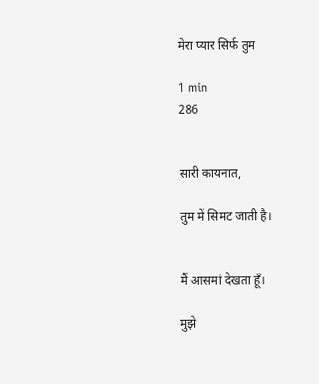मेरा प्यार सिर्फ तुम

1 min
286


सारी कायनात,

तुम में सिमट जाती है।


मैं आसमां देखता हूँ।

मुझे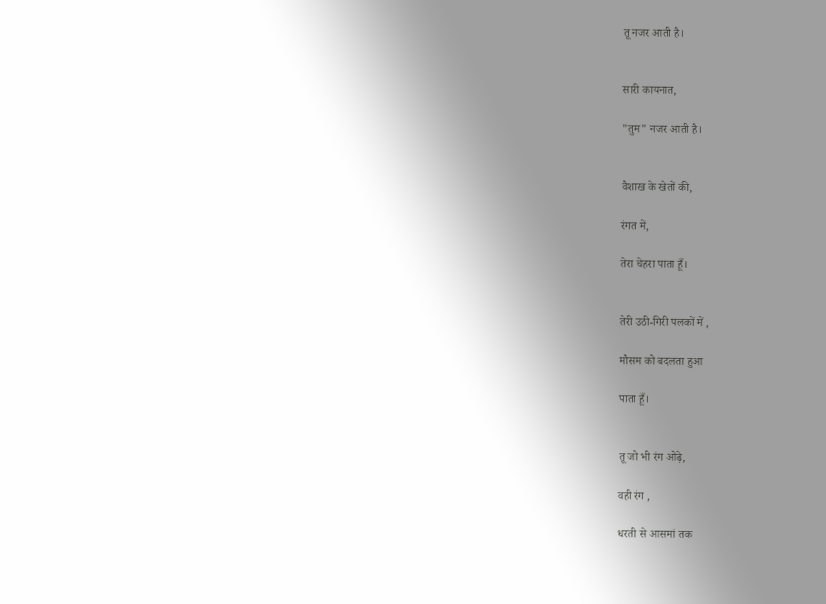तू नजर आती है।


सारी कायनात,

"तुम" नजर आती है।


वैशाख के खेतों की,

रंगत में,

तेरा चेहरा पाता हूँ।


तेरी उठी-गिरी पलकों में ,

मौसम को बदलता हुआ

पाता हूँ।


तू जो भी रंग ओढ़े,

वही रंग ,

धरती से आसमां तक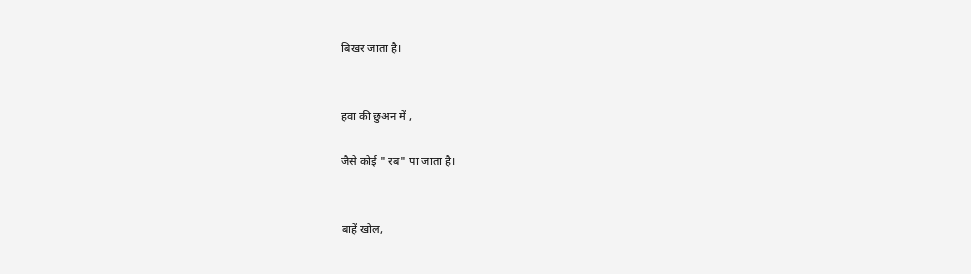बिखर जाता है।


हवा की छुअन में ,

जैसे कोई " रब" पा जाता है।


बाहें खोल,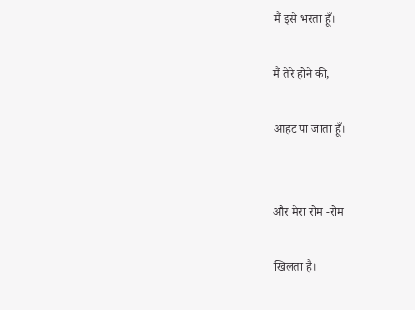मैं इसे भरता हूँ।

मैं तेरे होने की,

आहट पा जाता हूँ।


और मेरा रोम -रोम

खिलता है।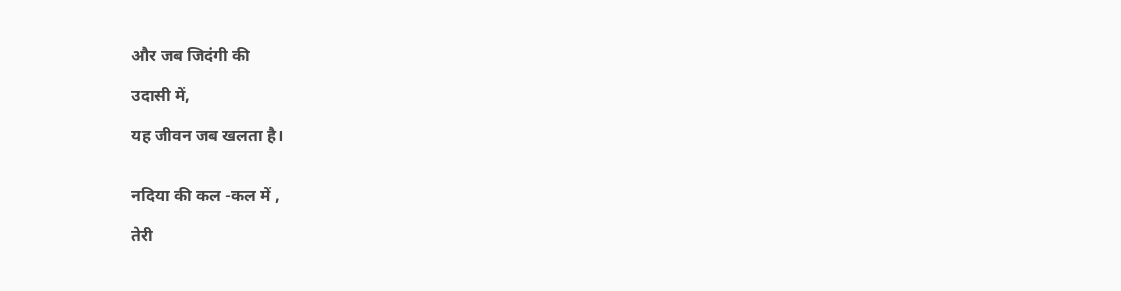और जब जिदंगी की

उदासी में,

यह जीवन जब खलता है।


नदिया की कल -कल में ,

तेरी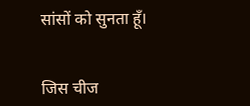सांसों को सुनता हूँ।


जिस चीज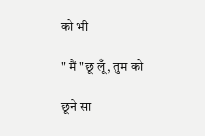को भी

" मैं "छू लूँ, तुम को

छूने सा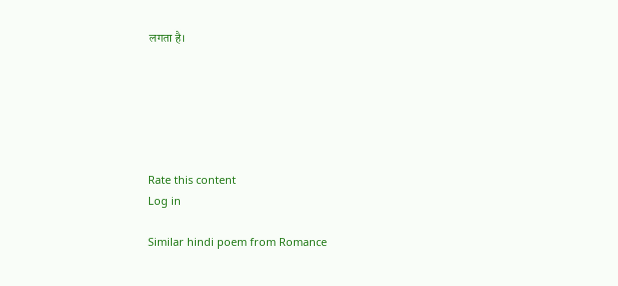लगता है।






Rate this content
Log in

Similar hindi poem from Romance